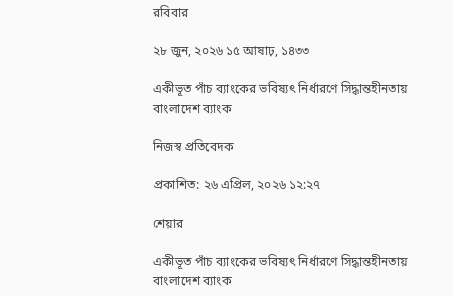রবিবার

২৮ জুন, ২০২৬ ১৫ আষাঢ়, ১৪৩৩

একীভূত পাঁচ ব্যাংকের ভবিষ্যৎ নির্ধারণে সিদ্ধান্তহীনতায় বাংলাদেশ ব্যাংক

নিজস্ব প্রতিবেদক

প্রকাশিত: ২৬ এপ্রিল, ২০২৬ ১২:২৭

শেয়ার

একীভূত পাঁচ ব্যাংকের ভবিষ্যৎ নির্ধারণে সিদ্ধান্তহীনতায় বাংলাদেশ ব্যাংক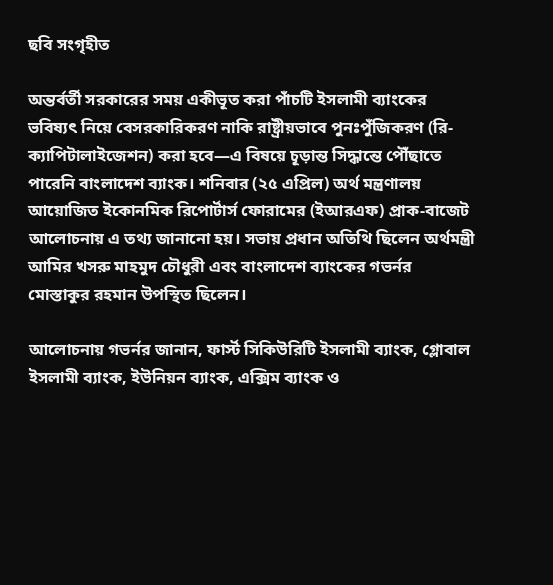ছবি সংগৃহীত

অন্তর্বর্তী সরকারের সময় একীভূত করা পাঁচটি ইসলামী ব্যাংকের ভবিষ্যৎ নিয়ে বেসরকারিকরণ নাকি রাষ্ট্রীয়ভাবে পুনঃপুঁজিকরণ (রি-ক্যাপিটালাইজেশন) করা হবে—এ বিষয়ে চূড়ান্ত সিদ্ধান্তে পৌঁছাতে পারেনি বাংলাদেশ ব্যাংক। শনিবার (২৫ এপ্রিল) অর্থ মন্ত্রণালয় আয়োজিত ইকোনমিক রিপোর্টার্স ফোরামের (ইআরএফ) প্রাক-বাজেট আলোচনায় এ তথ্য জানানো হয়। সভায় প্রধান অতিথি ছিলেন অর্থমন্ত্রী আমির খসরু মাহমুদ চৌধুরী এবং বাংলাদেশ ব্যাংকের গভর্নর মোস্তাকুর রহমান উপস্থিত ছিলেন।

আলোচনায় গভর্নর জানান, ফার্স্ট সিকিউরিটি ইসলামী ব্যাংক, গ্লোবাল ইসলামী ব্যাংক, ইউনিয়ন ব্যাংক, এক্সিম ব্যাংক ও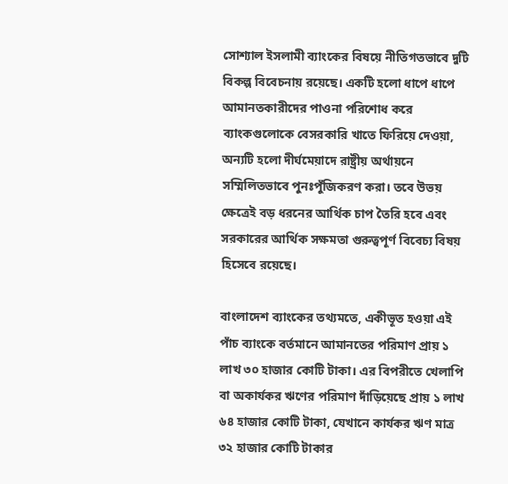সোশ্যাল ইসলামী ব্যাংকের বিষয়ে নীতিগতভাবে দুটি বিকল্প বিবেচনায় রয়েছে। একটি হলো ধাপে ধাপে আমানতকারীদের পাওনা পরিশোধ করে ব্যাংকগুলোকে বেসরকারি খাতে ফিরিয়ে দেওয়া, অন্যটি হলো দীর্ঘমেয়াদে রাষ্ট্রীয় অর্থায়নে সম্মিলিতভাবে পুনঃপুঁজিকরণ করা। তবে উভয় ক্ষেত্রেই বড় ধরনের আর্থিক চাপ তৈরি হবে এবং সরকারের আর্থিক সক্ষমতা গুরুত্বপূর্ণ বিবেচ্য বিষয় হিসেবে রয়েছে।

বাংলাদেশ ব্যাংকের তথ্যমতে, একীভূত হওয়া এই পাঁচ ব্যাংকে বর্তমানে আমানতের পরিমাণ প্রায় ১ লাখ ৩০ হাজার কোটি টাকা। এর বিপরীতে খেলাপি বা অকার্যকর ঋণের পরিমাণ দাঁড়িয়েছে প্রায় ১ লাখ ৬৪ হাজার কোটি টাকা, যেখানে কার্যকর ঋণ মাত্র ৩২ হাজার কোটি টাকার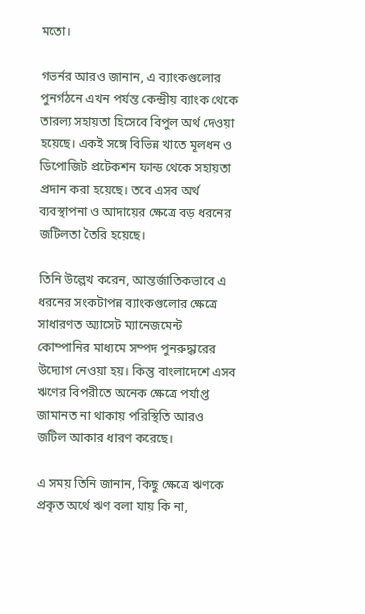মতো।

গভর্নর আরও জানান, এ ব্যাংকগুলোর পুনর্গঠনে এখন পর্যন্ত কেন্দ্রীয় ব্যাংক থেকে তারল্য সহায়তা হিসেবে বিপুল অর্থ দেওয়া হয়েছে। একই সঙ্গে বিভিন্ন খাতে মূলধন ও ডিপোজিট প্রটেকশন ফান্ড থেকে সহায়তা প্রদান করা হয়েছে। তবে এসব অর্থ ব্যবস্থাপনা ও আদায়ের ক্ষেত্রে বড় ধরনের জটিলতা তৈরি হয়েছে।

তিনি উল্লেখ করেন, আন্তর্জাতিকভাবে এ ধরনের সংকটাপন্ন ব্যাংকগুলোর ক্ষেত্রে সাধারণত অ্যাসেট ম্যানেজমেন্ট কোম্পানির মাধ্যমে সম্পদ পুনরুদ্ধারের উদ্যোগ নেওয়া হয়। কিন্তু বাংলাদেশে এসব ঋণের বিপরীতে অনেক ক্ষেত্রে পর্যাপ্ত জামানত না থাকায় পরিস্থিতি আরও জটিল আকার ধারণ করেছে।

এ সময় তিনি জানান, কিছু ক্ষেত্রে ঋণকে প্রকৃত অর্থে ঋণ বলা যায় কি না,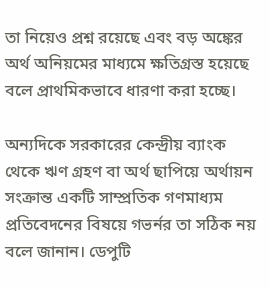তা নিয়েও প্রশ্ন রয়েছে এবং বড় অঙ্কের অর্থ অনিয়মের মাধ্যমে ক্ষতিগ্রস্ত হয়েছে বলে প্রাথমিকভাবে ধারণা করা হচ্ছে।

অন্যদিকে সরকারের কেন্দ্রীয় ব্যাংক থেকে ঋণ গ্রহণ বা অর্থ ছাপিয়ে অর্থায়ন সংক্রান্ত একটি সাম্প্রতিক গণমাধ্যম প্রতিবেদনের বিষয়ে গভর্নর তা সঠিক নয় বলে জানান। ডেপুটি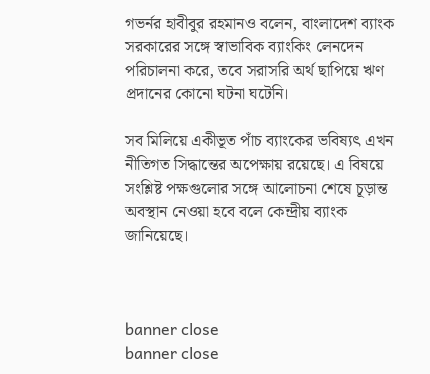গভর্নর হাবীবুর রহমানও বলেন, বাংলাদেশ ব্যাংক সরকারের সঙ্গে স্বাভাবিক ব্যাংকিং লেনদেন পরিচালনা করে, তবে সরাসরি অর্থ ছাপিয়ে ঋণ প্রদানের কোনো ঘটনা ঘটেনি।

সব মিলিয়ে একীভূত পাঁচ ব্যাংকের ভবিষ্যৎ এখন নীতিগত সিদ্ধান্তের অপেক্ষায় রয়েছে। এ বিষয়ে সংশ্লিষ্ট পক্ষগুলোর সঙ্গে আলোচনা শেষে চূড়ান্ত অবস্থান নেওয়া হবে বলে কেন্দ্রীয় ব্যাংক জানিয়েছে।



banner close
banner close